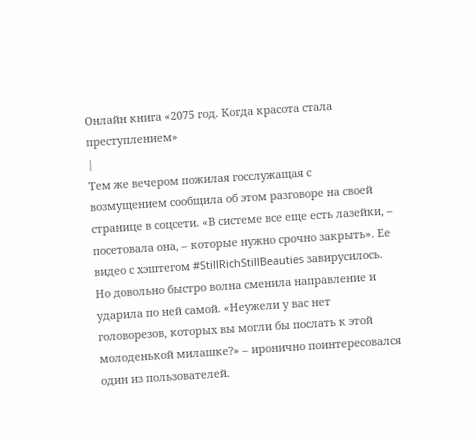Онлайн книга «2075 год. Когда красота стала преступлением»
|
Тем же вечером пожилая госслужащая с возмущением сообщила об этом разговоре на своей странице в соцсети. «В системе все еще есть лазейки, – посетовала она, – которые нужно срочно закрыть». Ее видео с хэштегом #StillRichStillBeauties завирусилось. Но довольно быстро волна сменила направление и ударила по ней самой. «Неужели у вас нет головорезов, которых вы могли бы послать к этой молоденькой милашке?» – иронично поинтересовался один из пользователей.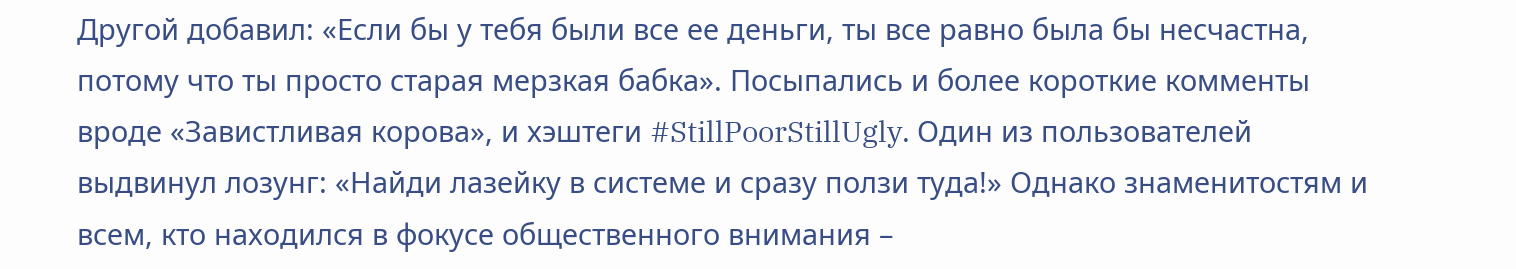Другой добавил: «Если бы у тебя были все ее деньги, ты все равно была бы несчастна, потому что ты просто старая мерзкая бабка». Посыпались и более короткие комменты вроде «Завистливая корова», и хэштеги #StillPoorStillUgly. Один из пользователей выдвинул лозунг: «Найди лазейку в системе и сразу ползи туда!» Однако знаменитостям и всем, кто находился в фокусе общественного внимания –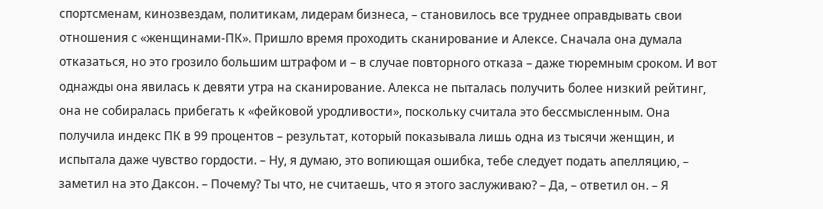спортсменам, кинозвездам, политикам, лидерам бизнеса, – становилось все труднее оправдывать свои отношения с «женщинами-ПК». Пришло время проходить сканирование и Алексе. Сначала она думала отказаться, но это грозило большим штрафом и – в случае повторного отказа – даже тюремным сроком. И вот однажды она явилась к девяти утра на сканирование. Алекса не пыталась получить более низкий рейтинг, она не собиралась прибегать к «фейковой уродливости», поскольку считала это бессмысленным. Она получила индекс ПК в 99 процентов – результат, который показывала лишь одна из тысячи женщин, и испытала даже чувство гордости. – Ну, я думаю, это вопиющая ошибка, тебе следует подать апелляцию, – заметил на это Даксон. – Почему? Ты что, не считаешь, что я этого заслуживаю? – Да, – ответил он. – Я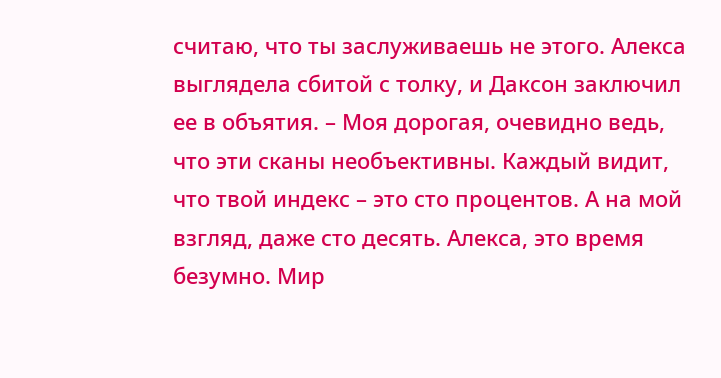считаю, что ты заслуживаешь не этого. Алекса выглядела сбитой с толку, и Даксон заключил ее в объятия. – Моя дорогая, очевидно ведь, что эти сканы необъективны. Каждый видит, что твой индекс – это сто процентов. А на мой взгляд, даже сто десять. Алекса, это время безумно. Мир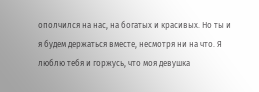ополчился на нас, на богатых и красивых. Но ты и я будем держаться вместе, несмотря ни на что. Я люблю тебя и горжусь, что моя девушка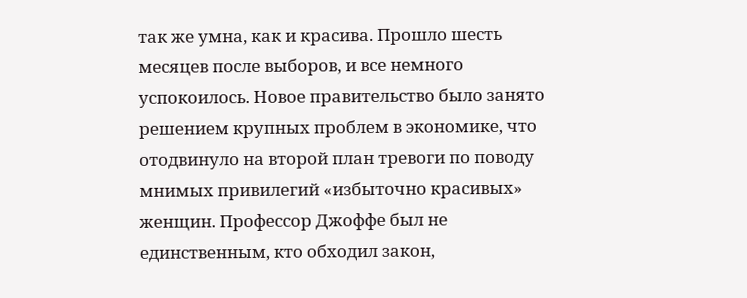так же умна, как и красива. Прошло шесть месяцев после выборов, и все немного успокоилось. Новое правительство было занято решением крупных проблем в экономике, что отодвинуло на второй план тревоги по поводу мнимых привилегий «избыточно красивых» женщин. Профессор Джоффе был не единственным, кто обходил закон,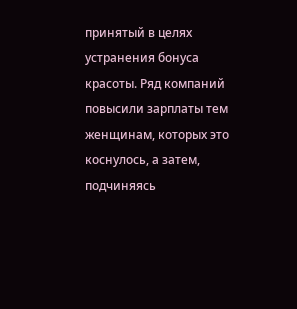принятый в целях устранения бонуса красоты. Ряд компаний повысили зарплаты тем женщинам, которых это коснулось, а затем, подчиняясь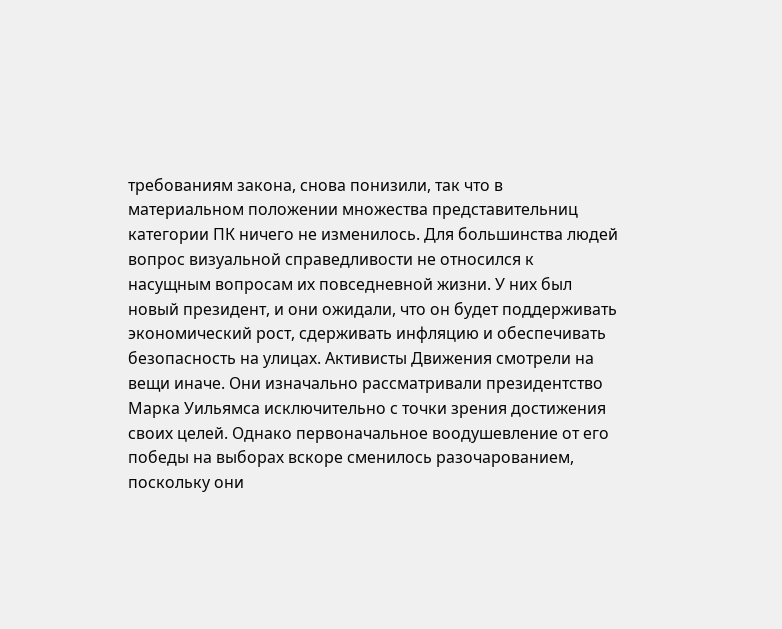требованиям закона, снова понизили, так что в материальном положении множества представительниц категории ПК ничего не изменилось. Для большинства людей вопрос визуальной справедливости не относился к насущным вопросам их повседневной жизни. У них был новый президент, и они ожидали, что он будет поддерживать экономический рост, сдерживать инфляцию и обеспечивать безопасность на улицах. Активисты Движения смотрели на вещи иначе. Они изначально рассматривали президентство Марка Уильямса исключительно с точки зрения достижения своих целей. Однако первоначальное воодушевление от его победы на выборах вскоре сменилось разочарованием, поскольку они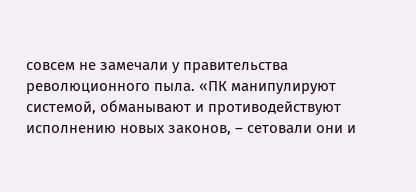совсем не замечали у правительства революционного пыла. «ПК манипулируют системой, обманывают и противодействуют исполнению новых законов, – сетовали они и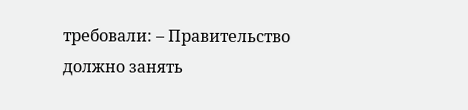требовали: – Правительство должно занять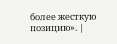более жесткую позицию». |